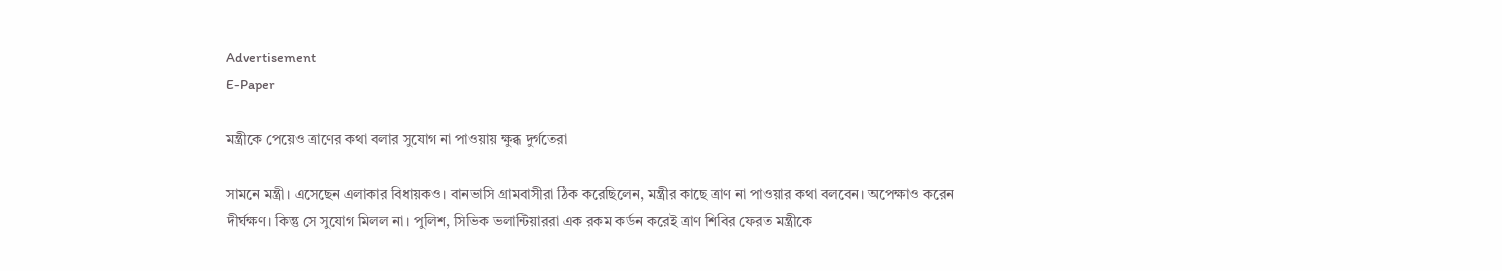Advertisement
E-Paper

মন্ত্রীকে পেয়েও ত্রাণের কথা বলার সুযোগ না পাওয়ায় ক্ষুব্ধ দুর্গতেরা

সামনে মন্ত্রী। এসেছেন এলাকার বিধায়কও। বানভাসি গ্রামবাসীরা ঠিক করেছিলেন, মন্ত্রীর কাছে ত্রাণ না পাওয়ার কথা বলবেন। অপেক্ষাও করেন দীর্ঘক্ষণ। কিন্তু সে সুযোগ মিলল না। পুলিশ, সিভিক ভলান্টিয়াররা এক রকম কর্ডন করেই ত্রাণ শিবির ফেরত মন্ত্রীকে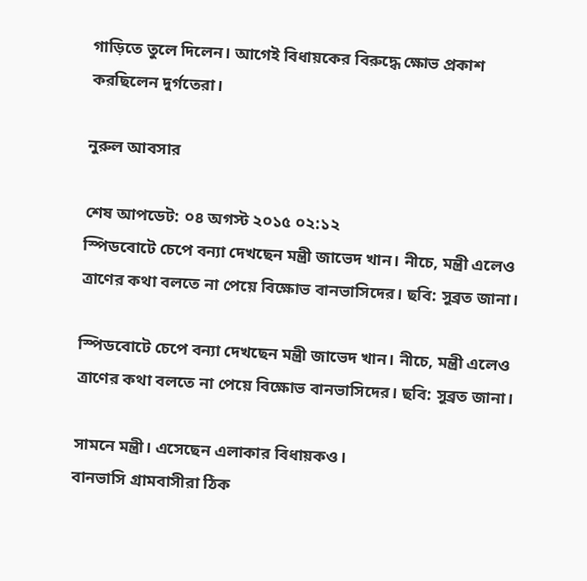গাড়িতে তুলে দিলেন। আগেই বিধায়কের বিরুদ্ধে ক্ষোভ প্রকাশ করছিলেন দুর্গতেরা।

নুরুল আবসার

শেষ আপডেট: ০৪ অগস্ট ২০১৫ ০২:১২
স্পিডবোটে চেপে বন্যা দেখছেন মন্ত্রী জাভেদ খান। নীচে, মন্ত্রী এলেও  ত্রাণের কথা বলতে না পেয়ে বিক্ষোভ বানভাসিদের। ছবি: সুব্রত জানা।

স্পিডবোটে চেপে বন্যা দেখছেন মন্ত্রী জাভেদ খান। নীচে, মন্ত্রী এলেও ত্রাণের কথা বলতে না পেয়ে বিক্ষোভ বানভাসিদের। ছবি: সুব্রত জানা।

সামনে মন্ত্রী। এসেছেন এলাকার বিধায়কও।
বানভাসি গ্রামবাসীরা ঠিক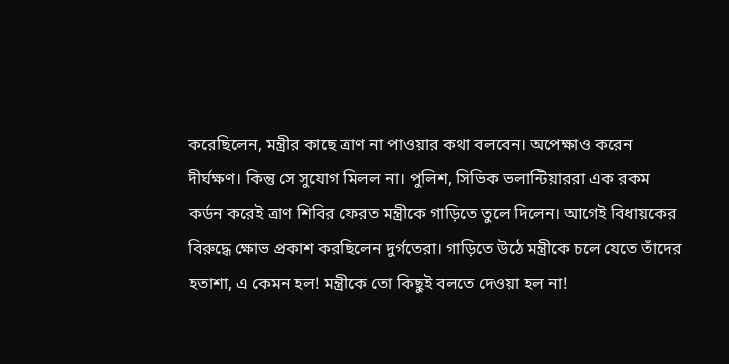করেছিলেন, মন্ত্রীর কাছে ত্রাণ না পাওয়ার কথা বলবেন। অপেক্ষাও করেন দীর্ঘক্ষণ। কিন্তু সে সুযোগ মিলল না। পুলিশ, সিভিক ভলান্টিয়াররা এক রকম কর্ডন করেই ত্রাণ শিবির ফেরত মন্ত্রীকে গাড়িতে তুলে দিলেন। আগেই বিধায়কের বিরুদ্ধে ক্ষোভ প্রকাশ করছিলেন দুর্গতেরা। গাড়িতে উঠে মন্ত্রীকে চলে যেতে তাঁদের হতাশা, এ কেমন হল! মন্ত্রীকে তো কিছুই বলতে দেওয়া হল না!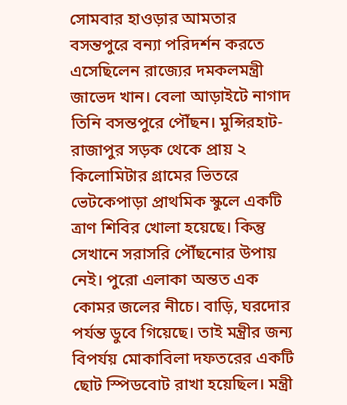সোমবার হাওড়ার আমতার বসন্তপুরে বন্যা পরিদর্শন করতে এসেছিলেন রাজ্যের দমকলমন্ত্রী জাভেদ খান। বেলা আড়াইটে নাগাদ তিনি বসন্তপুরে পৌঁছন। মুন্সিরহাট-রাজাপুর সড়ক থেকে প্রায় ২ কিলোমিটার গ্রামের ভিতরে ভেটকেপাড়া প্রাথমিক স্কুলে একটি ত্রাণ শিবির খোলা হয়েছে। কিন্তু সেখানে সরাসরি পৌঁছনোর উপায় নেই। পুরো এলাকা অন্তত এক কোমর জলের নীচে। বাড়ি, ঘরদোর পর্যন্ত ডুবে গিয়েছে। তাই মন্ত্রীর জন্য বিপর্যয় মোকাবিলা দফতরের একটি ছোট স্পিডবোট রাখা হয়েছিল। মন্ত্রী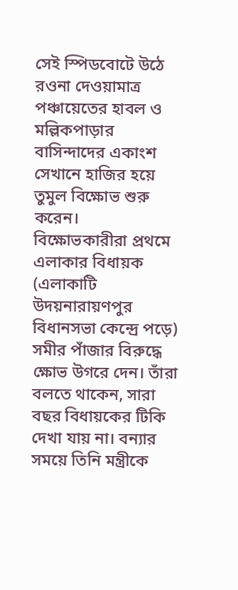সেই স্পিডবোটে উঠে রওনা দেওয়ামাত্র পঞ্চায়েতের হাবল ও মল্লিকপাড়ার বাসিন্দাদের একাংশ সেখানে হাজির হয়ে তুমুল বিক্ষোভ শুরু করেন।
বিক্ষোভকারীরা প্রথমে এলাকার বিধায়ক (এলাকাটি উদয়নারায়ণপুর বিধানসভা কেন্দ্রে পড়ে) সমীর পাঁজার বিরুদ্ধে ক্ষোভ উগরে দেন। তাঁরা বলতে থাকেন, সারা বছর বিধায়কের টিকি দেখা যায় না। বন্যার সময়ে তিনি মন্ত্রীকে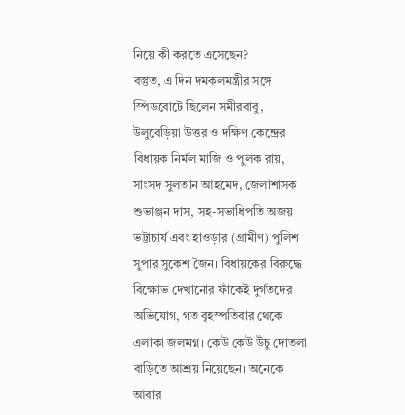নিয়ে কী করতে এসেছেন?
বস্তুত, এ দিন দমকলমন্ত্রীর সঙ্গে স্পিডবোটে ছিলেন সমীরবাবু, উলুবেড়িয়া উত্তর ও দক্ষিণ কেন্দ্রের বিধায়ক নির্মল মাজি ও পুলক রায়, সাংসদ সুলতান আহমেদ, জেলাশাসক শুভাঞ্জন দাস, সহ-সভাধিপতি অজয় ভট্টাচার্য এবং হাওড়ার (গ্রামীণ) পুলিশ সুপার সুকেশ জৈন। বিধায়কের বিরুদ্ধে বিক্ষোভ দেখানোর ফাঁকেই দুর্গতদের অভিযোগ, গত বৃহস্পতিবার থেকে এলাকা জলমগ্ন। কেউ কেউ উঁচু দোতলা বাড়িতে আশ্রয় নিয়েছেন। অনেকে আবার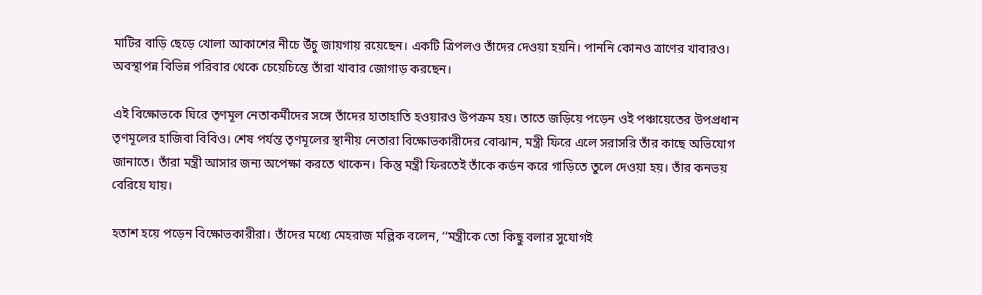মাটির বাড়ি ছেড়ে খোলা আকাশের নীচে উঁচু জায়গায় রয়েছেন। একটি ত্রিপলও তাঁদের দেওয়া হয়নি। পাননি কোনও ত্রাণের খাবারও। অবস্থাপন্ন বিভিন্ন পরিবার থেকে চেয়েচিন্তে তাঁরা খাবার জোগাড় করছেন।

এই বিক্ষোভকে ঘিরে তৃণমূল নেতাকর্মীদের সঙ্গে তাঁদের হাতাহাতি হওয়ারও উপক্রম হয়। তাতে জড়িয়ে পড়েন ওই পঞ্চায়েতের উপপ্রধান তৃণমূলের হাজিবা বিবিও। শেষ পর্যন্ত তৃণমূলের স্থানীয় নেতারা বিক্ষোভকারীদের বোঝান, মন্ত্রী ফিরে এলে সরাসরি তাঁর কাছে অভিযোগ জানাতে। তাঁরা মন্ত্রী আসার জন্য অপেক্ষা করতে থাকেন। কিন্তু মন্ত্রী ফিরতেই তাঁকে কর্ডন করে গাড়িতে তুলে দেওয়া হয়। তাঁর কনভয় বেরিয়ে যায়।

হতাশ হয়ে পড়েন বিক্ষোভকারীরা। তাঁদের মধ্যে মেহরাজ মল্লিক বলেন, ‘‘মন্ত্রীকে তো কিছু বলার সুযোগই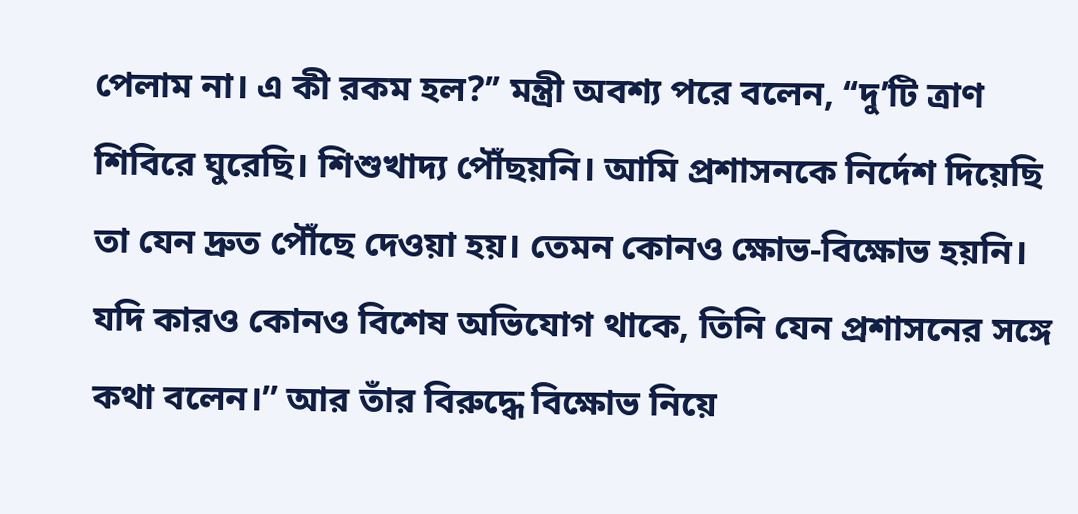পেলাম না। এ কী রকম হল?’’ মন্ত্রী অবশ্য পরে বলেন, ‘‘দু’টি ত্রাণ শিবিরে ঘুরেছি। শিশুখাদ্য পৌঁছয়নি। আমি প্রশাসনকে নির্দেশ দিয়েছি তা যেন দ্রুত পৌঁছে দেওয়া হয়। তেমন কোনও ক্ষোভ-বিক্ষোভ হয়নি। যদি কারও কোনও বিশেষ অভিযোগ থাকে, তিনি যেন প্রশাসনের সঙ্গে কথা বলেন।’’ আর তাঁর বিরুদ্ধে বিক্ষোভ নিয়ে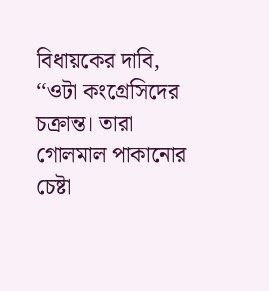বিধায়কের দাবি, ‘‘ওটা কংগ্রেসিদের চক্রান্ত। তারা গোলমাল পাকানোর চেষ্টা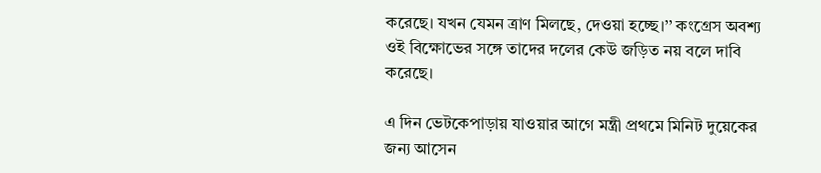করেছে। যখন যেমন ত্রাণ মিলছে, দেওয়া হচ্ছে।’’ কংগ্রেস অবশ্য ওই বিক্ষোভের সঙ্গে তাদের দলের কেউ জড়িত নয় বলে দাবি করেছে।

এ দিন ভেটকেপাড়ায় যাওয়ার আগে মন্ত্রী প্রথমে মিনিট দুয়েকের জন্য আসেন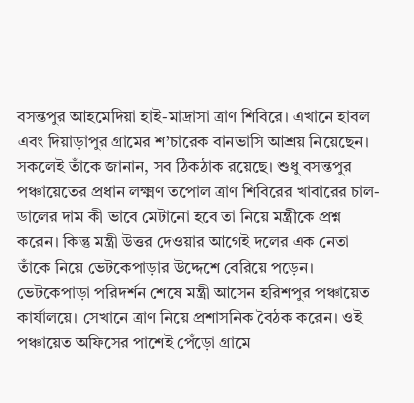বসন্তপুর আহমেদিয়া হাই-মাদ্রাসা ত্রাণ শিবিরে। এখানে হাবল এবং দিয়াড়াপুর গ্রামের শ’চারেক বানভাসি আশ্রয় নিয়েছেন। সকলেই তাঁকে জানান, সব ঠিকঠাক রয়েছে। শুধু বসন্তপুর পঞ্চায়েতের প্রধান লক্ষ্মণ তপোল ত্রাণ শিবিরের খাবারের চাল-ডালের দাম কী ভাবে মেটানো হবে তা নিয়ে মন্ত্রীকে প্রশ্ন করেন। কিন্তু মন্ত্রী উত্তর দেওয়ার আগেই দলের এক নেতা তাঁকে নিয়ে ভেটকেপাড়ার উদ্দেশে বেরিয়ে পড়েন। ভেটকেপাড়া পরিদর্শন শেষে মন্ত্রী আসেন হরিশপুর পঞ্চায়েত কার্যালয়ে। সেখানে ত্রাণ নিয়ে প্রশাসনিক বৈঠক করেন। ওই পঞ্চায়েত অফিসের পাশেই পেঁড়ো গ্রামে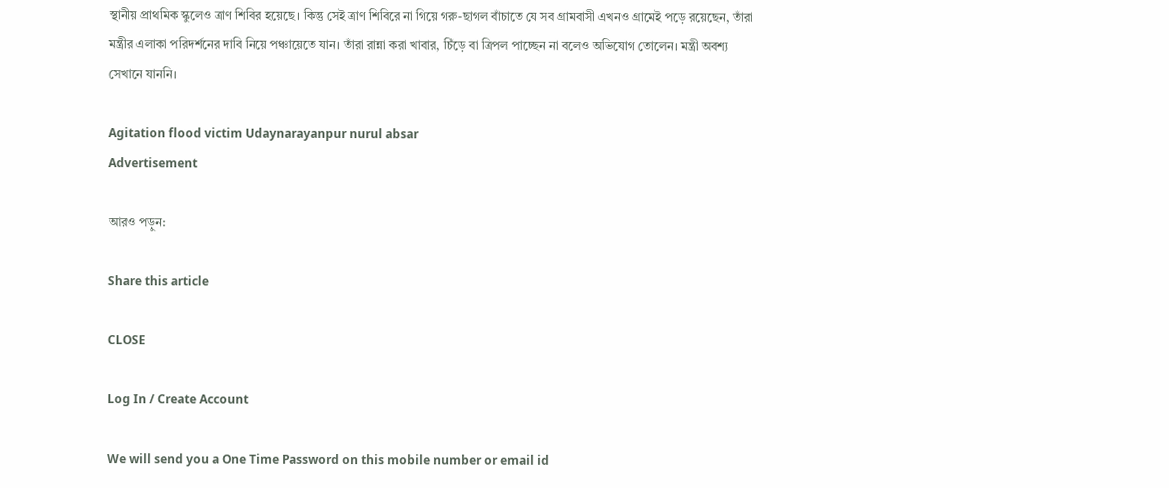স্থানীয় প্রাথমিক স্কুলেও ত্রাণ শিবির হয়েছে। কিন্তু সেই ত্রাণ শিবিরে না গিয়ে গরু-ছাগল বাঁচাতে যে সব গ্রামবাসী এখনও গ্রামেই পড়ে রয়েছেন, তাঁরা মন্ত্রীর এলাকা পরিদর্শনের দাবি নিয়ে পঞ্চায়েতে যান। তাঁরা রান্না করা খাবার, চিঁড়ে বা ত্রিপল পাচ্ছেন না বলেও অভিযোগ তোলেন। মন্ত্রী অবশ্য সেখানে যাননি।

Agitation flood victim Udaynarayanpur nurul absar
Advertisement

আরও পড়ুন:

Share this article

CLOSE

Log In / Create Account

We will send you a One Time Password on this mobile number or email id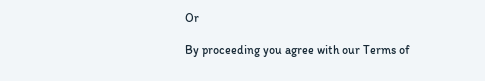Or

By proceeding you agree with our Terms of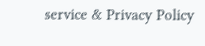service & Privacy Policy